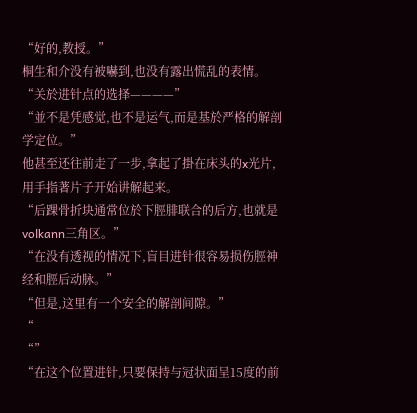“好的,教授。”
桐生和介没有被嚇到,也没有露出慌乱的表情。
“关於进针点的选择————”
“並不是凭感觉,也不是运气,而是基於严格的解剖学定位。”
他甚至还往前走了一步,拿起了掛在床头的x光片,用手指著片子开始讲解起来。
“后踝骨折块通常位於下脛腓联合的后方,也就是volkann三角区。”
“在没有透视的情况下,盲目进针很容易损伤脛神经和脛后动脉。”
“但是,这里有一个安全的解剖间隙。”
“
“”
“在这个位置进针,只要保持与冠状面呈15度的前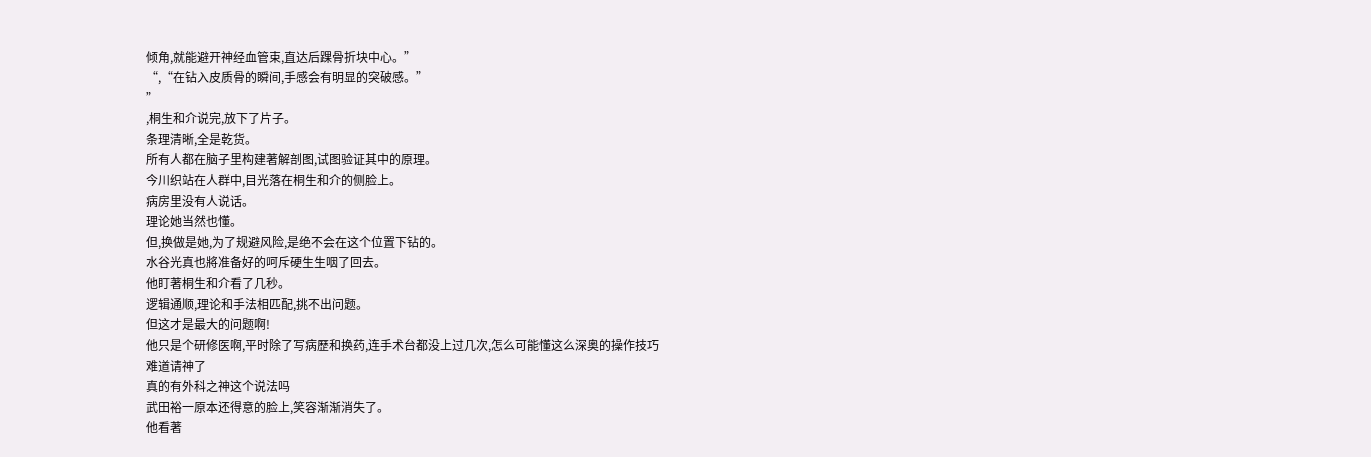倾角,就能避开神经血管束,直达后踝骨折块中心。”
“,“在钻入皮质骨的瞬间,手感会有明显的突破感。”
”
,桐生和介说完,放下了片子。
条理清晰,全是乾货。
所有人都在脑子里构建著解剖图,试图验证其中的原理。
今川织站在人群中,目光落在桐生和介的侧脸上。
病房里没有人说话。
理论她当然也懂。
但,换做是她,为了规避风险,是绝不会在这个位置下钻的。
水谷光真也將准备好的呵斥硬生生咽了回去。
他盯著桐生和介看了几秒。
逻辑通顺,理论和手法相匹配,挑不出问题。
但这才是最大的问题啊!
他只是个研修医啊,平时除了写病歷和换药,连手术台都没上过几次,怎么可能懂这么深奥的操作技巧
难道请神了
真的有外科之神这个说法吗
武田裕一原本还得意的脸上,笑容渐渐消失了。
他看著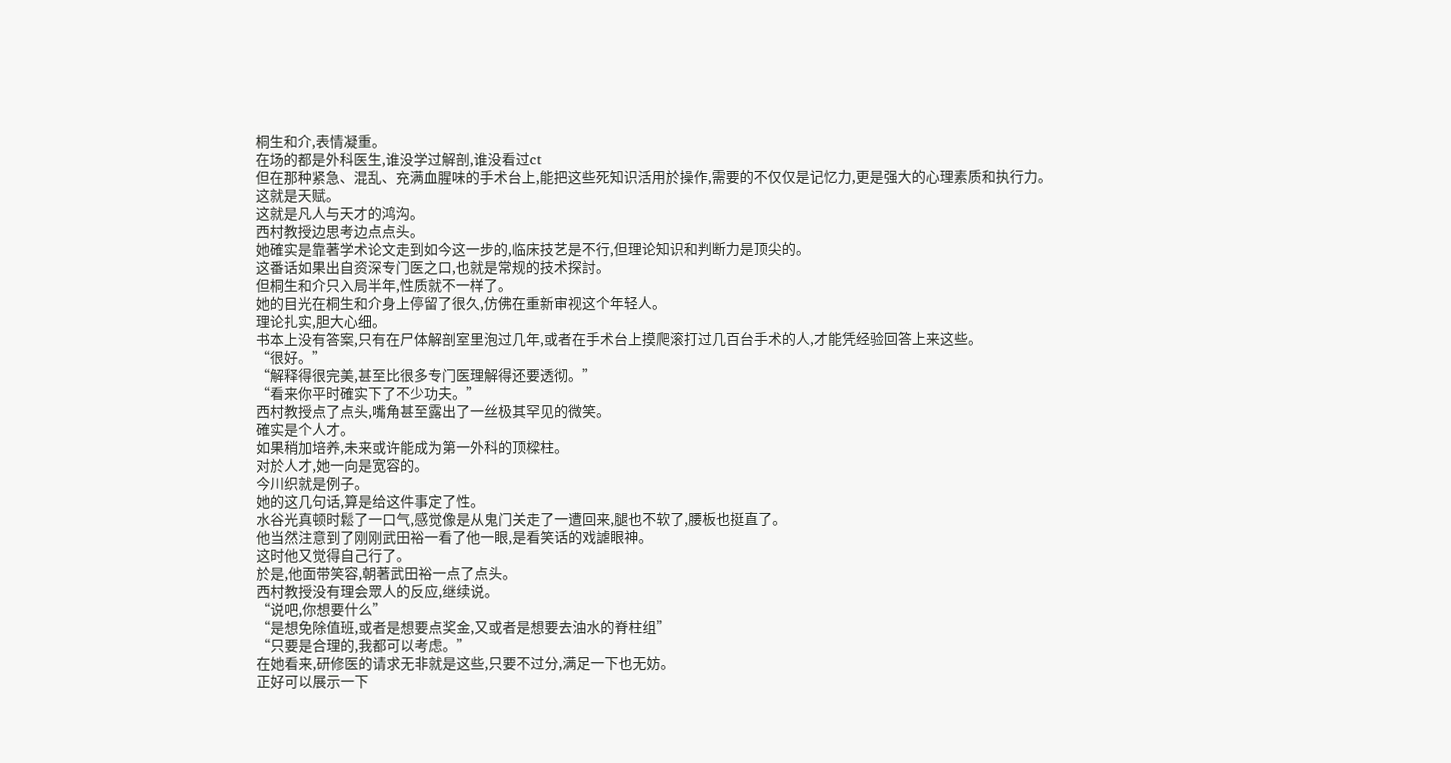桐生和介,表情凝重。
在场的都是外科医生,谁没学过解剖,谁没看过ct
但在那种紧急、混乱、充满血腥味的手术台上,能把这些死知识活用於操作,需要的不仅仅是记忆力,更是强大的心理素质和执行力。
这就是天赋。
这就是凡人与天才的鸿沟。
西村教授边思考边点点头。
她確实是靠著学术论文走到如今这一步的,临床技艺是不行,但理论知识和判断力是顶尖的。
这番话如果出自资深专门医之口,也就是常规的技术探討。
但桐生和介只入局半年,性质就不一样了。
她的目光在桐生和介身上停留了很久,仿佛在重新审视这个年轻人。
理论扎实,胆大心细。
书本上没有答案,只有在尸体解剖室里泡过几年,或者在手术台上摸爬滚打过几百台手术的人,才能凭经验回答上来这些。
“很好。”
“解释得很完美,甚至比很多专门医理解得还要透彻。”
“看来你平时確实下了不少功夫。”
西村教授点了点头,嘴角甚至露出了一丝极其罕见的微笑。
確实是个人才。
如果稍加培养,未来或许能成为第一外科的顶樑柱。
对於人才,她一向是宽容的。
今川织就是例子。
她的这几句话,算是给这件事定了性。
水谷光真顿时鬆了一口气,感觉像是从鬼门关走了一遭回来,腿也不软了,腰板也挺直了。
他当然注意到了刚刚武田裕一看了他一眼,是看笑话的戏謔眼神。
这时他又觉得自己行了。
於是,他面带笑容,朝著武田裕一点了点头。
西村教授没有理会眾人的反应,继续说。
“说吧,你想要什么”
“是想免除值班,或者是想要点奖金,又或者是想要去油水的脊柱组”
“只要是合理的,我都可以考虑。”
在她看来,研修医的请求无非就是这些,只要不过分,满足一下也无妨。
正好可以展示一下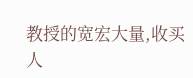教授的宽宏大量,收买人